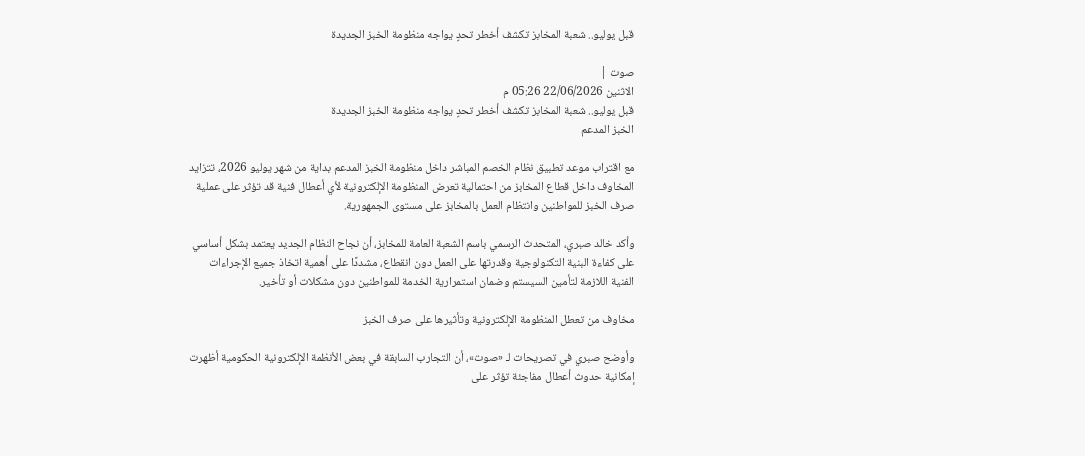قبل يوليو.. شعبة المخابز تكشف أخطر تحدٍ يواجه منظومة الخبز الجديدة

صوت |
الاثنين 22/06/2026 05:26 م
قبل يوليو.. شعبة المخابز تكشف أخطر تحدٍ يواجه منظومة الخبز الجديدة
الخبز المدعم

مع اقتراب موعد تطبيق نظام الخصم المباشر داخل منظومة الخبز المدعم بداية من شهر يوليو 2026، تتزايد المخاوف داخل قطاع المخابز من احتمالية تعرض المنظومة الإلكترونية لأي أعطال فنية قد تؤثر على عملية صرف الخبز للمواطنين وانتظام العمل بالمخابز على مستوى الجمهورية.

وأكد خالد صبري، المتحدث الرسمي باسم الشعبة العامة للمخابز، أن نجاح النظام الجديد يعتمد بشكل أساسي على كفاءة البنية التكنولوجية وقدرتها على العمل دون انقطاع، مشددًا على أهمية اتخاذ جميع الإجراءات الفنية اللازمة لتأمين السيستم وضمان استمرارية الخدمة للمواطنين دون مشكلات أو تأخير.

مخاوف من تعطل المنظومة الإلكترونية وتأثيرها على صرف الخبز

وأوضح صبري في تصريحات لـ «صوت»، أن التجارب السابقة في بعض الأنظمة الإلكترونية الحكومية أظهرت إمكانية حدوث أعطال مفاجئة تؤثر على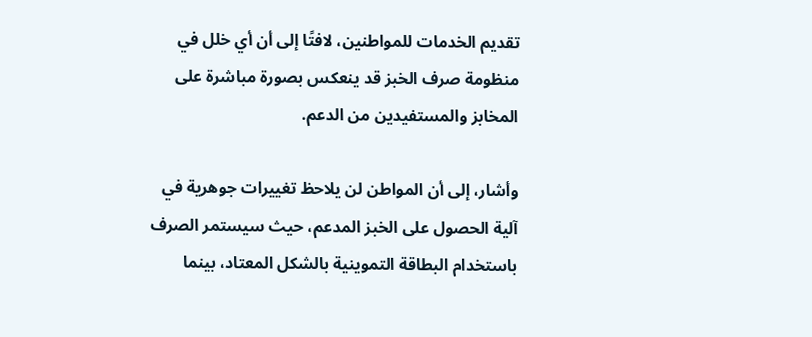تقديم الخدمات للمواطنين، لافتًا إلى أن أي خلل في منظومة صرف الخبز قد ينعكس بصورة مباشرة على المخابز والمستفيدين من الدعم.

وأشار، إلى أن المواطن لن يلاحظ تغييرات جوهرية في آلية الحصول على الخبز المدعم، حيث سيستمر الصرف باستخدام البطاقة التموينية بالشكل المعتاد، بينما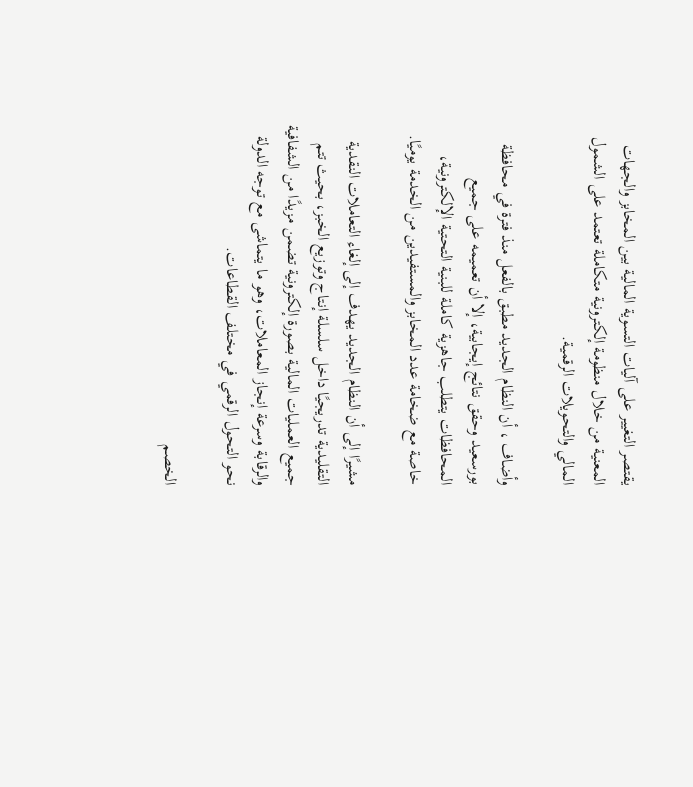يقتصر التغيير على آليات التسوية المالية بين المخابز والجهات المعنية من خلال منظومة إلكترونية متكاملة تعتمد على الشمول المالي والتحويلات الرقمية.

وأضاف ، أن النظام الجديد مطبق بالفعل منذ فترة في محافظة بورسعيد وحقق نتائج إيجابية، إلا أن تعميمه على جميع المحافظات يتطلب جاهزية كاملة للبنية التحتية الإلكترونية، خاصة مع ضخامة عدد المخابز والمستفيدين من الخدمة يوميًا.

مشيرًا إلى أن النظام الجديد يهدف إلى إلغاء التعاملات النقدية التقليدية تدريجيًا داخل سلسلة إنتاج وتوزيع الخبز، بحيث تتم جميع العمليات المالية بصورة إلكترونية تضمن مزيدًا من الشفافية والرقابة وسرعة إنجاز المعاملات، وهو ما يتماشى مع توجه الدولة نحو التحول الرقمي في مختلف القطاعات.

الخصم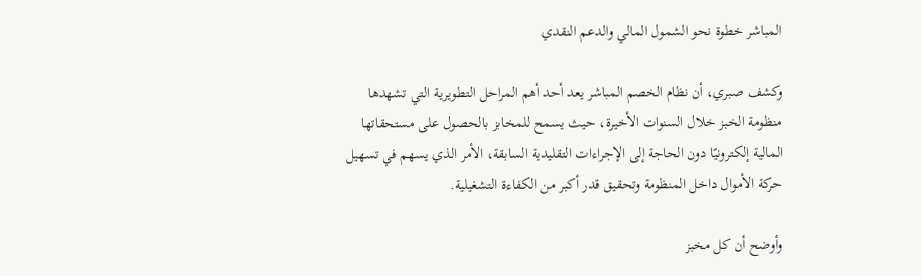المباشر خطوة نحو الشمول المالي والدعم النقدي

وكشف صبري، أن نظام الخصم المباشر يعد أحد أهم المراحل التطويرية التي تشهدها منظومة الخبز خلال السنوات الأخيرة، حيث يسمح للمخابز بالحصول على مستحقاتها المالية إلكترونيًا دون الحاجة إلى الإجراءات التقليدية السابقة، الأمر الذي يسهم في تسهيل حركة الأموال داخل المنظومة وتحقيق قدر أكبر من الكفاءة التشغيلية.

وأوضح أن كل مخبز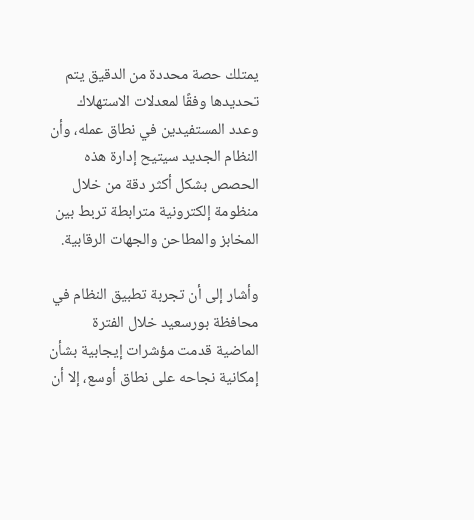يمتلك حصة محددة من الدقيق يتم تحديدها وفقًا لمعدلات الاستهلاك وعدد المستفيدين في نطاق عمله، وأن النظام الجديد سيتيح إدارة هذه الحصص بشكل أكثر دقة من خلال منظومة إلكترونية مترابطة تربط بين المخابز والمطاحن والجهات الرقابية.

وأشار إلى أن تجربة تطبيق النظام في محافظة بورسعيد خلال الفترة الماضية قدمت مؤشرات إيجابية بشأن إمكانية نجاحه على نطاق أوسع، إلا أن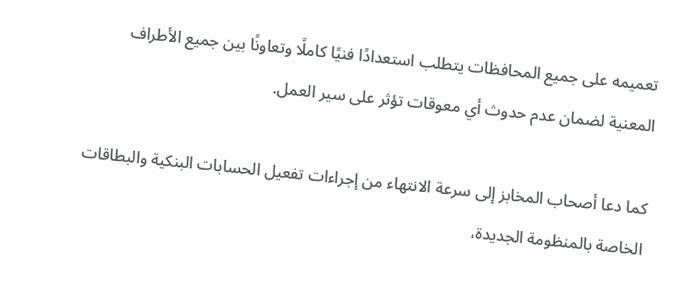تعميمه على جميع المحافظات يتطلب استعدادًا فنيًا كاملًا وتعاونًا بين جميع الأطراف المعنية لضمان عدم حدوث أي معوقات تؤثر على سير العمل.

كما دعا أصحاب المخابز إلى سرعة الانتهاء من إجراءات تفعيل الحسابات البنكية والبطاقات الخاصة بالمنظومة الجديدة،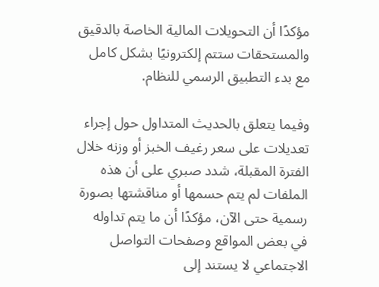مؤكدًا أن التحويلات المالية الخاصة بالدقيق والمستحقات ستتم إلكترونيًا بشكل كامل مع بدء التطبيق الرسمي للنظام.

وفيما يتعلق بالحديث المتداول حول إجراء تعديلات على سعر رغيف الخبز أو وزنه خلال الفترة المقبلة، شدد صبري على أن هذه الملفات لم يتم حسمها أو مناقشتها بصورة رسمية حتى الآن، مؤكدًا أن ما يتم تداوله في بعض المواقع وصفحات التواصل الاجتماعي لا يستند إلى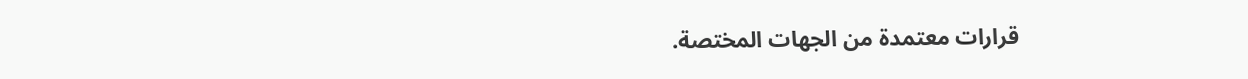قرارات معتمدة من الجهات المختصة.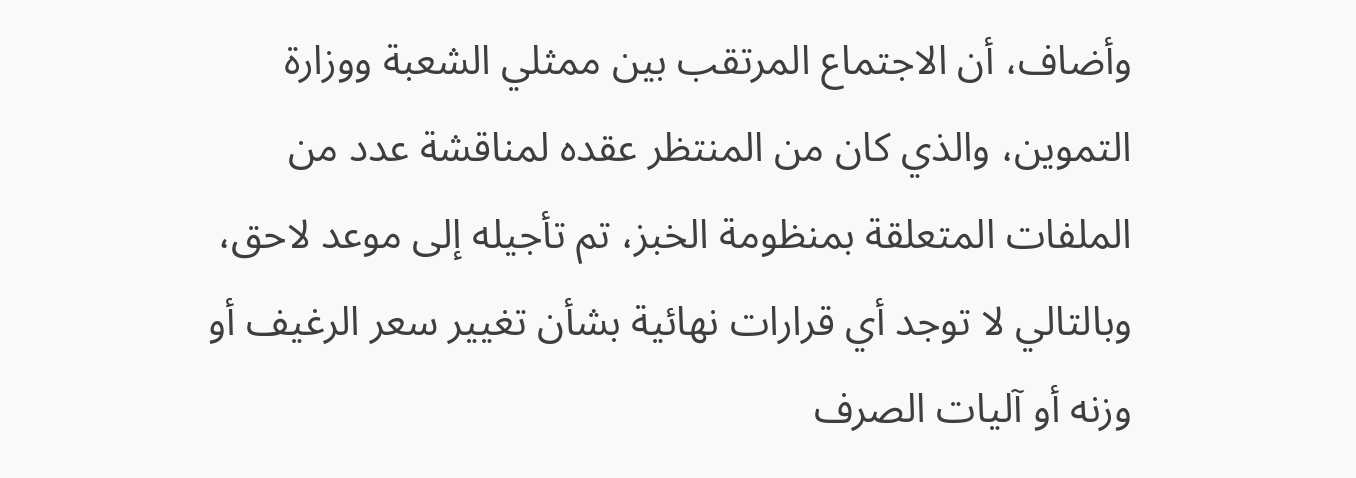وأضاف، أن الاجتماع المرتقب بين ممثلي الشعبة ووزارة التموين، والذي كان من المنتظر عقده لمناقشة عدد من الملفات المتعلقة بمنظومة الخبز، تم تأجيله إلى موعد لاحق، وبالتالي لا توجد أي قرارات نهائية بشأن تغيير سعر الرغيف أو وزنه أو آليات الصرف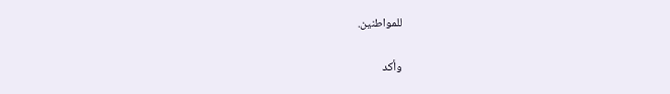للمواطنين.

وأكد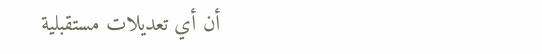أن أي تعديلات مستقبلية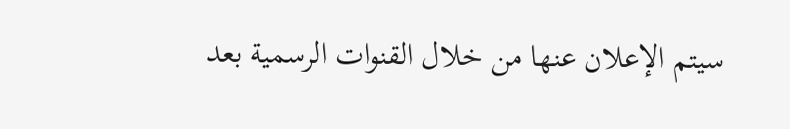سيتم الإعلان عنها من خلال القنوات الرسمية بعد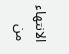الانتهاء من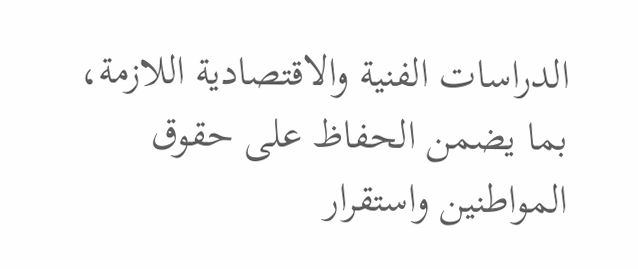الدراسات الفنية والاقتصادية اللازمة، بما يضمن الحفاظ على حقوق المواطنين واستقرار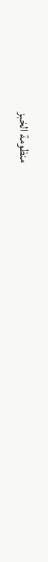منظومة الخبز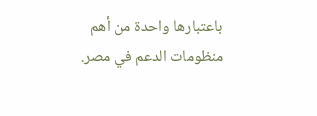باعتبارها واحدة من أهم منظومات الدعم في مصر.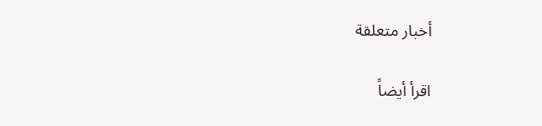أخبار متعلقة

اقرأ أيضاً